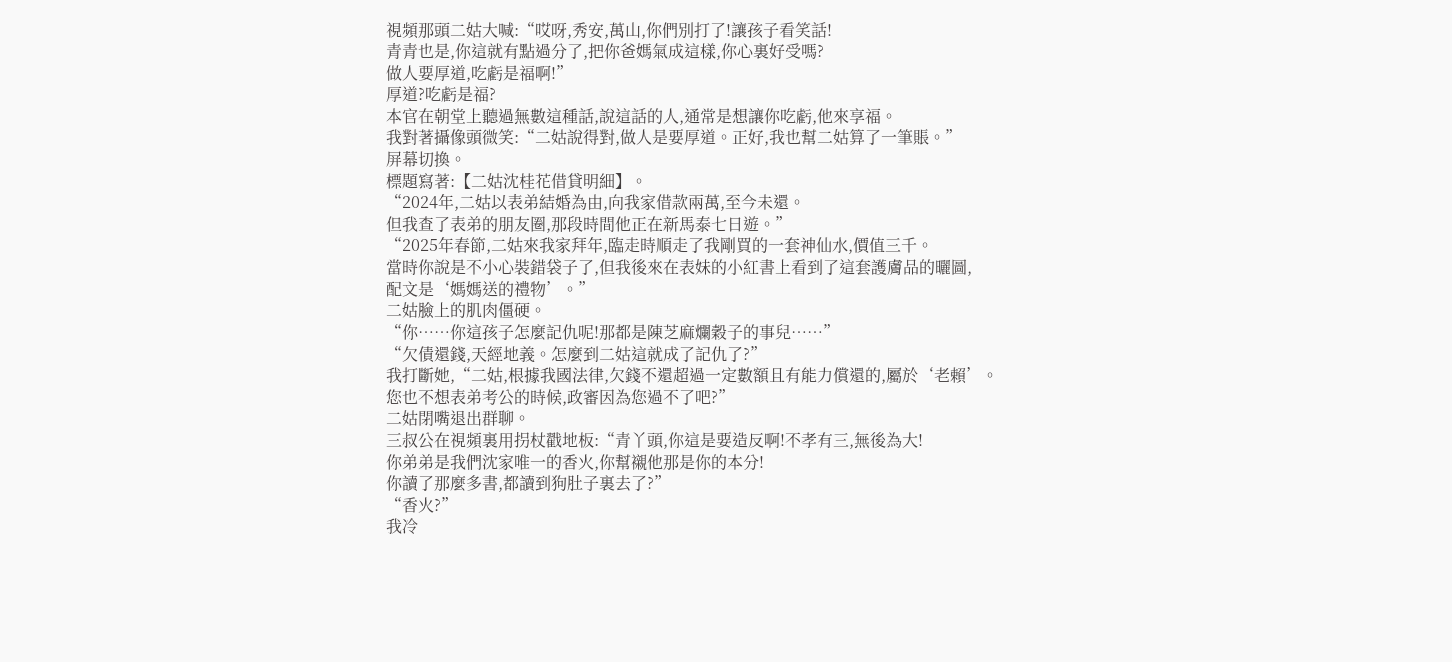視頻那頭二姑大喊:“哎呀,秀安,萬山,你們別打了!讓孩子看笑話!
青青也是,你這就有點過分了,把你爸媽氣成這樣,你心裏好受嗎?
做人要厚道,吃虧是福啊!”
厚道?吃虧是福?
本官在朝堂上聽過無數這種話,說這話的人,通常是想讓你吃虧,他來享福。
我對著攝像頭微笑:“二姑說得對,做人是要厚道。正好,我也幫二姑算了一筆賬。”
屏幕切換。
標題寫著:【二姑沈桂花借貸明細】。
“2024年,二姑以表弟結婚為由,向我家借款兩萬,至今未還。
但我查了表弟的朋友圈,那段時間他正在新馬泰七日遊。”
“2025年春節,二姑來我家拜年,臨走時順走了我剛買的一套神仙水,價值三千。
當時你說是不小心裝錯袋子了,但我後來在表妹的小紅書上看到了這套護膚品的曬圖,
配文是‘媽媽送的禮物’。”
二姑臉上的肌肉僵硬。
“你……你這孩子怎麼記仇呢!那都是陳芝麻爛穀子的事兒……”
“欠債還錢,天經地義。怎麼到二姑這就成了記仇了?”
我打斷她,“二姑,根據我國法律,欠錢不還超過一定數額且有能力償還的,屬於‘老賴’。
您也不想表弟考公的時候,政審因為您過不了吧?”
二姑閉嘴退出群聊。
三叔公在視頻裏用拐杖戳地板:“青丫頭,你這是要造反啊!不孝有三,無後為大!
你弟弟是我們沈家唯一的香火,你幫襯他那是你的本分!
你讀了那麼多書,都讀到狗肚子裏去了?”
“香火?”
我冷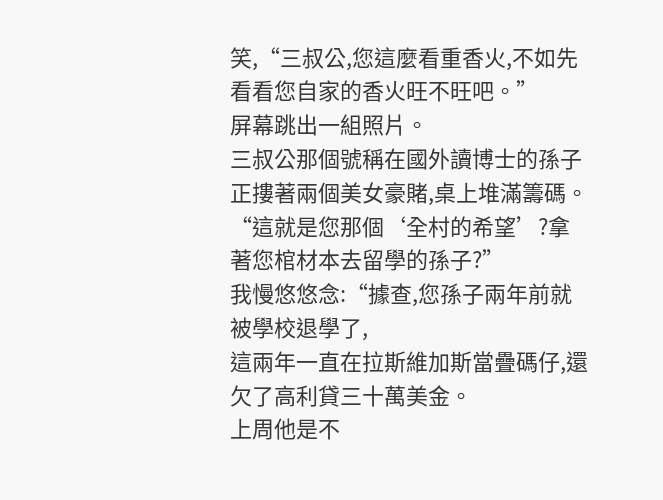笑,“三叔公,您這麼看重香火,不如先看看您自家的香火旺不旺吧。”
屏幕跳出一組照片。
三叔公那個號稱在國外讀博士的孫子正摟著兩個美女豪賭,桌上堆滿籌碼。
“這就是您那個‘全村的希望’?拿著您棺材本去留學的孫子?”
我慢悠悠念:“據查,您孫子兩年前就被學校退學了,
這兩年一直在拉斯維加斯當疊碼仔,還欠了高利貸三十萬美金。
上周他是不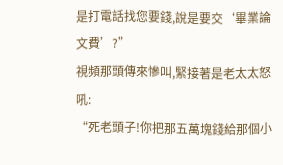是打電話找您要錢,說是要交‘畢業論文費’?”
視頻那頭傳來慘叫,緊接著是老太太怒吼:
“死老頭子!你把那五萬塊錢給那個小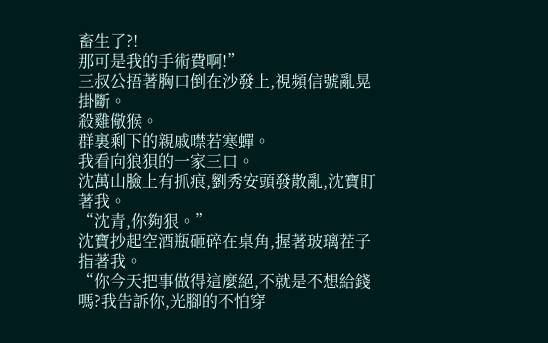畜生了?!
那可是我的手術費啊!”
三叔公捂著胸口倒在沙發上,視頻信號亂晃掛斷。
殺雞儆猴。
群裏剩下的親戚噤若寒蟬。
我看向狼狽的一家三口。
沈萬山臉上有抓痕,劉秀安頭發散亂,沈寶盯著我。
“沈青,你夠狠。”
沈寶抄起空酒瓶砸碎在桌角,握著玻璃茬子指著我。
“你今天把事做得這麼絕,不就是不想給錢嗎?我告訴你,光腳的不怕穿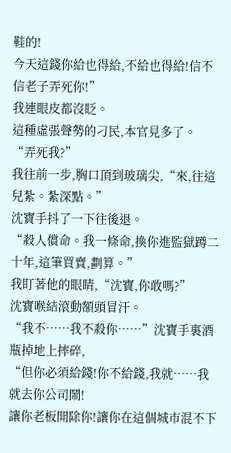鞋的!
今天這錢你給也得給,不給也得給!信不信老子弄死你!”
我連眼皮都沒眨。
這種虛張聲勢的刁民,本官見多了。
“弄死我?”
我往前一步,胸口頂到玻璃尖,“來,往這兒紮。紮深點。”
沈寶手抖了一下往後退。
“殺人償命。我一條命,換你進監獄蹲二十年,這筆買賣,劃算。”
我盯著他的眼睛,“沈寶,你敢嗎?”
沈寶喉結滾動額頭冒汗。
“我不……我不殺你……”沈寶手裏酒瓶掉地上摔碎,
“但你必須給錢!你不給錢,我就……我就去你公司鬧!
讓你老板開除你!讓你在這個城市混不下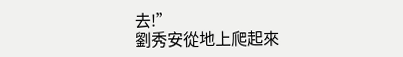去!”
劉秀安從地上爬起來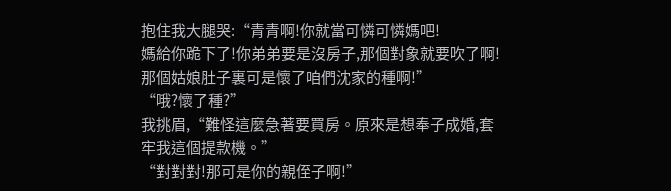抱住我大腿哭:“青青啊!你就當可憐可憐媽吧!
媽給你跪下了!你弟弟要是沒房子,那個對象就要吹了啊!
那個姑娘肚子裏可是懷了咱們沈家的種啊!”
“哦?懷了種?”
我挑眉,“難怪這麼急著要買房。原來是想奉子成婚,套牢我這個提款機。”
“對對對!那可是你的親侄子啊!”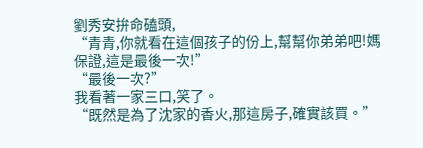劉秀安拚命磕頭,
“青青,你就看在這個孩子的份上,幫幫你弟弟吧!媽保證,這是最後一次!”
“最後一次?”
我看著一家三口,笑了。
“既然是為了沈家的香火,那這房子,確實該買。”